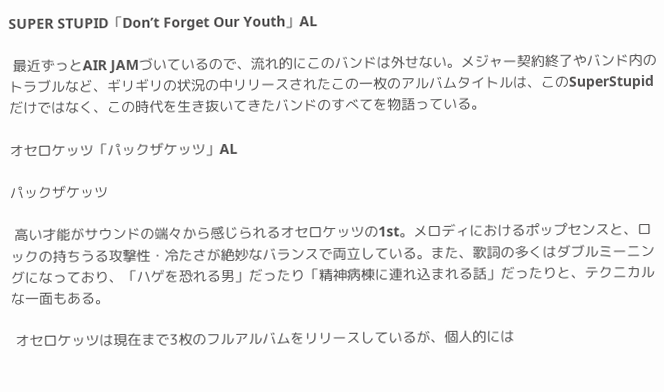SUPER STUPID「Don’t Forget Our Youth」AL

 最近ずっとAIR JAMづいているので、流れ的にこのバンドは外せない。メジャー契約終了やバンド内のトラブルなど、ギリギリの状況の中リリースされたこの一枚のアルバムタイトルは、このSuperStupidだけではなく、この時代を生き抜いてきたバンドのすべてを物語っている。

オセロケッツ「パックザケッツ」AL

パックザケッツ

 高い才能がサウンドの端々から感じられるオセロケッツの1st。メロディにおけるポップセンスと、ロックの持ちうる攻撃性・冷たさが絶妙なバランスで両立している。また、歌詞の多くはダブルミーニングになっており、「ハゲを恐れる男」だったり「精神病棟に連れ込まれる話」だったりと、テクニカルな一面もある。

 オセロケッツは現在まで3枚のフルアルバムをリリースしているが、個人的には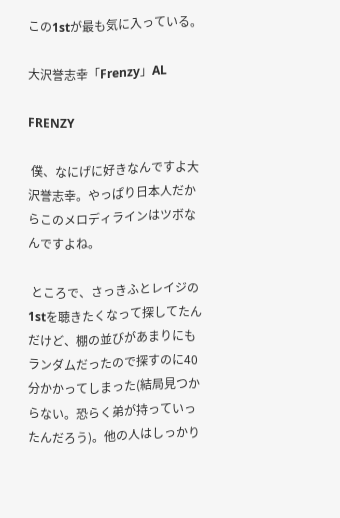この1stが最も気に入っている。

大沢誉志幸「Frenzy」AL

FRENZY

 僕、なにげに好きなんですよ大沢誉志幸。やっぱり日本人だからこのメロディラインはツボなんですよね。

 ところで、さっきふとレイジの1stを聴きたくなって探してたんだけど、棚の並びがあまりにもランダムだったので探すのに40分かかってしまった(結局見つからない。恐らく弟が持っていったんだろう)。他の人はしっかり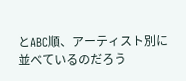とABC順、アーティスト別に並べているのだろう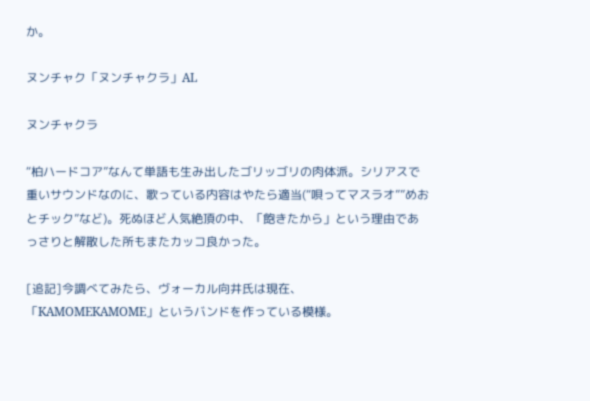か。

ヌンチャク「ヌンチャクラ」AL

ヌンチャクラ

“柏ハードコア”なんて単語も生み出したゴリッゴリの肉体派。シリアスで重いサウンドなのに、歌っている内容はやたら適当(“唄ってマスラオ””めおとチック”など)。死ぬほど人気絶頂の中、「飽きたから」という理由であっさりと解散した所もまたカッコ良かった。

[追記]今調べてみたら、ヴォーカル向井氏は現在、「KAMOMEKAMOME」というバンドを作っている模様。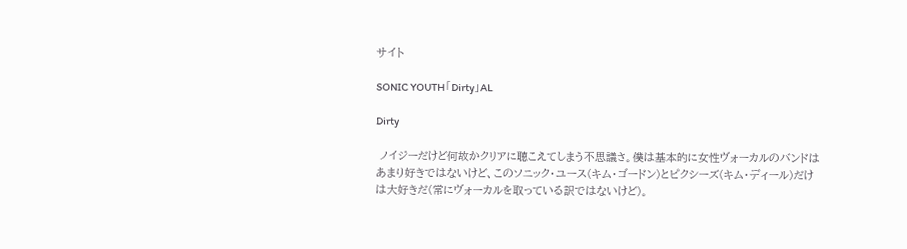サイト

SONIC YOUTH「Dirty」AL

Dirty

 ノイジーだけど何故かクリアに聴こえてしまう不思議さ。僕は基本的に女性ヴォーカルのバンドはあまり好きではないけど、このソニック・ユース(キム・ゴードン)とピクシーズ(キム・ディール)だけは大好きだ(常にヴォーカルを取っている訳ではないけど)。